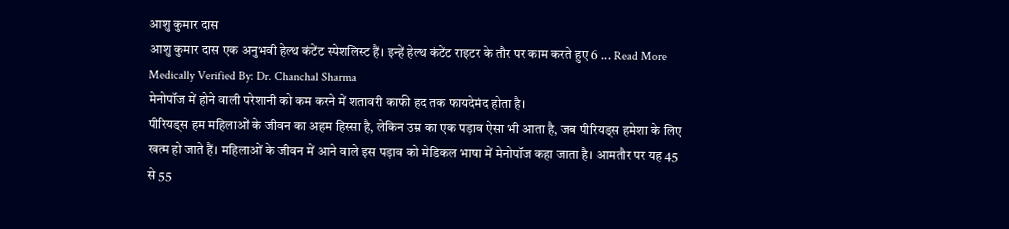आशु कुमार दास
आशु कुमार दास एक अनुभवी हेल्थ कंटेंट स्पेशलिस्ट हैं। इन्हें हेल्थ कंटेंट राइटर के तौर पर काम करते हुए 6 ... Read More
Medically Verified By: Dr. Chanchal Sharma
मेनोपॉज में होने वाली परेशानी को कम करने में शतावरी काफी हद तक फायदेमंद होता है।
पीरियड्स हम महिलाओं के जीवन का अहम हिस्सा है, लेकिन उम्र का एक पड़ाव ऐसा भी आता है, जब पीरियड्स हमेशा के लिए खत्म हो जाते हैं। महिलाओं के जीवन में आने वाले इस पड़ाव को मेडिकल भाषा में मेनोपॉज कहा जाता है। आमतौर पर यह 45 से 55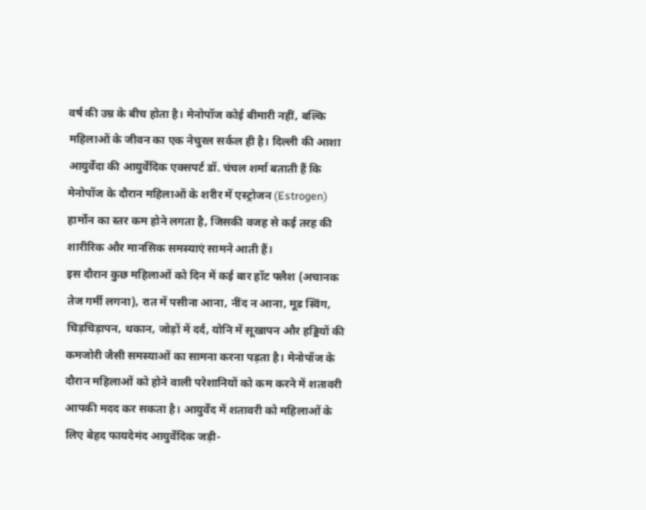वर्ष की उम्र के बीच होता है। मेनोपॉज कोई बीमारी नहीं, बल्कि महिलाओं के जीवन का एक नेचुरल सर्कल ही है। दिल्ली की आशा आयुर्वेदा की आयुर्वेदिक एक्सपर्ट डॉ. चंचल शर्मा बताती हैं कि मेनोपॉज के दौरान महिलाओं के शरीर में एस्ट्रोजन (Estrogen) हार्मोन का स्तर कम होने लगता है, जिसकी वजह से कई तरह की शारीरिक और मानसिक समस्याएं सामने आती हैं।
इस दौरान कुछ महिलाओं को दिन में कई बार हॉट फ्लैश (अचानक तेज गर्मी लगना), रात में पसीना आना, नींद न आना, मूड स्विंग, चिड़चिड़ापन, थकान, जोड़ों में दर्द, योनि में सूखापन और हड्डियों की कमजोरी जैसी समस्याओं का सामना करना पड़ता है। मेनोपॉज के दौरान महिलाओं को होने वाली परेशानियों को कम करने में शतावरी आपकी मदद कर सकता है। आयुर्वेद में शतावरी को महिलाओं के लिए बेहद फायदेमंद आयुर्वेदिक जड़ी-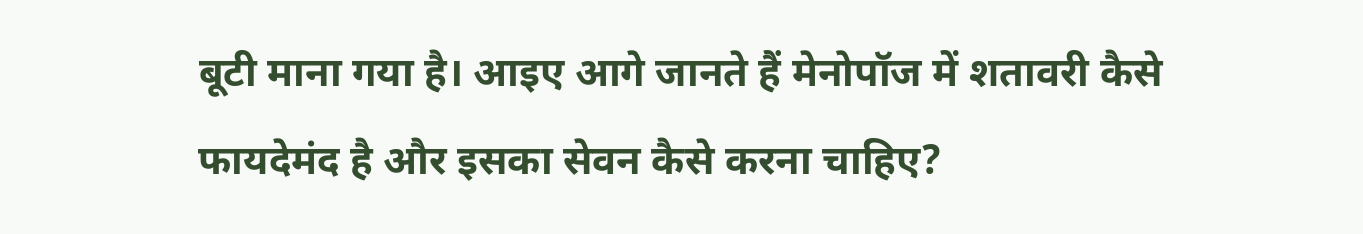बूटी माना गया है। आइए आगे जानते हैं मेनोपॉज में शतावरी कैसे फायदेमंद है और इसका सेवन कैसे करना चाहिए?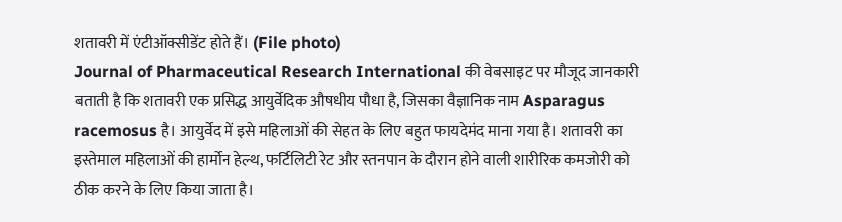शतावरी में एंटीऑक्सीडेंट होते हैं। (File photo)
Journal of Pharmaceutical Research International की वेबसाइट पर मौजूद जानकारी बताती है कि शतावरी एक प्रसिद्ध आयुर्वेदिक औषधीय पौधा है, जिसका वैज्ञानिक नाम Asparagus racemosus है। आयुर्वेद में इसे महिलाओं की सेहत के लिए बहुत फायदेमंद माना गया है। शतावरी का इस्तेमाल महिलाओं की हार्मोन हेल्थ, फर्टिलिटी रेट और स्तनपान के दौरान होने वाली शारीरिक कमजोरी को ठीक करने के लिए किया जाता है।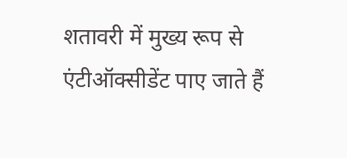शतावरी में मुख्य रूप से एंटीऑक्सीडेंट पाए जाते हैं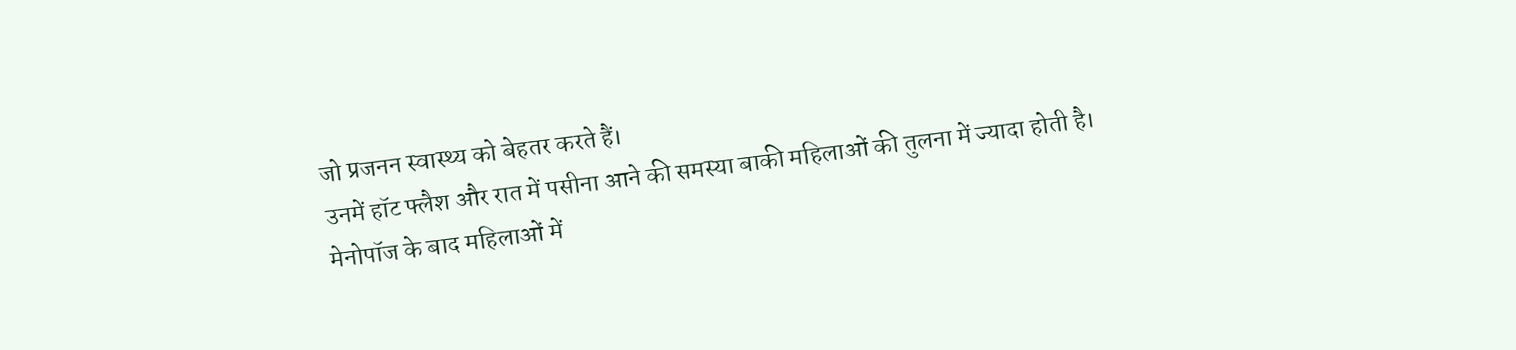जो प्रजनन स्वास्थ्य को बेहतर करते हैं।
उनमें हॉट फ्लैश और रात में पसीना आने की समस्या बाकी महिलाओं की तुलना में ज्यादा होती है।
मेनोपॉज के बाद महिलाओं में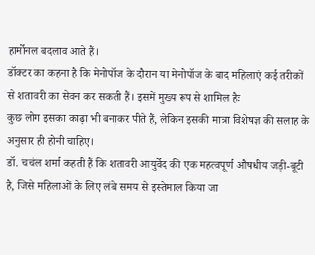हार्मोनल बदलाव आते हैं।
डॉक्टर का कहना है कि मेनोपॉज के दौरान या मेनोपॉज के बाद महिलाएं कई तरीकों से शतावरी का सेवन कर सकती हैं। इसमें मुख्य रूप से शामिल हैः
कुछ लोग इसका काढ़ा भी बनाकर पीते हैं, लेकिन इसकी मात्रा विशेषज्ञ की सलाह के अनुसार ही होनी चाहिए।
डॉ. चचंल शर्मा कहती हैं कि शतावरी आयुर्वेद की एक महत्वपूर्ण औषधीय जड़ी-बूटी है, जिसे महिलाओं के लिए लंबे समय से इस्तेमाल किया जा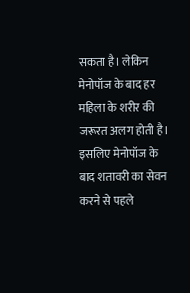सकता है। लेकिन मेनोपॉज के बाद हर महिला के शरीर की जरूरत अलग होती है। इसलिए मेनोपॉज के बाद शतावरी का सेवन करने से पहले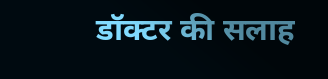डॉक्टर की सलाह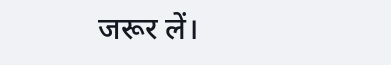जरूर लें।